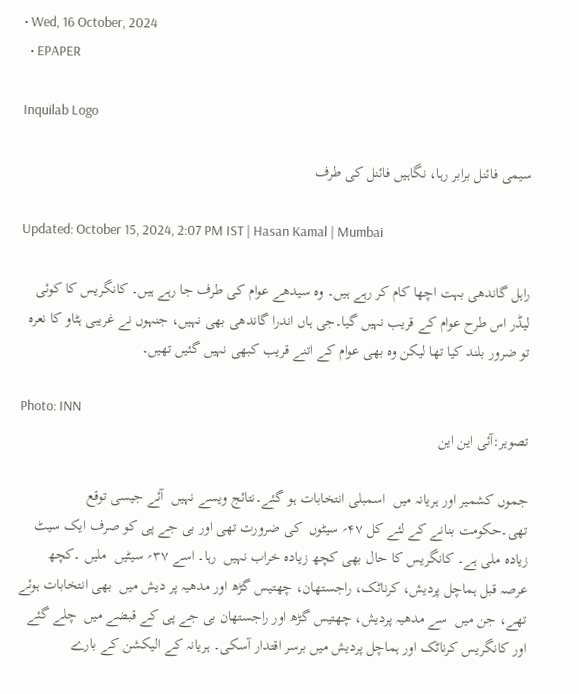• Wed, 16 October, 2024
  • EPAPER

Inquilab Logo

سیمی فائنل برابر رہا، نگاہیں فائنل کی طرف

Updated: October 15, 2024, 2:07 PM IST | Hasan Kamal | Mumbai

راہل گاندھی بہت اچھا کام کر رہے ہیں۔ وہ سیدھے عوام کی طرف جا رہے ہیں۔ کانگریس کا کوئی لیڈر اس طرح عوام کے قریب نہیں گیا۔جی ہاں اندرا گاندھی بھی نہیں، جنہوں نے غریبی ہٹاو کا نعرہ تو ضرور بلند کیا تھا لیکن وہ بھی عوام کے اتنے قریب کبھی نہیں گئیں تھیں۔

Photo: INN
تصویر:آئی این این

جموں کشمیر اور ہریانہ میں  اسمبلی انتخابات ہو گئے۔نتائج ویسے نہیں  آئے جیسی توقع تھی۔حکومت بنانے کے لئے کل ۴۷؍ سیٹوں  کی ضرورت تھی اور بی جے پی کو صرف ایک سیٹ زیادہ ملی ہے۔ کانگریس کا حال بھی کچھ زیادہ خراب نہیں  رہا۔ اسے ۳۷؍ سیٹیں  ملیں ۔کچھ عرصہ قبل ہماچل پردیش، کرناٹک، راجستھان، چھتیس گڑھ اور مدھیہ پر دیش میں  بھی انتخابات ہوئے تھے، جن میں  سے مدھیہ پردیش، چھتیس گڑھ اور راجستھان بی جے پی کے قبضے میں  چلے گئے  اور کانگریس کرناٹک اور ہماچل پردیش میں برسر اقتدار آسکی۔ ہریانہ کے الیکشن کے بارے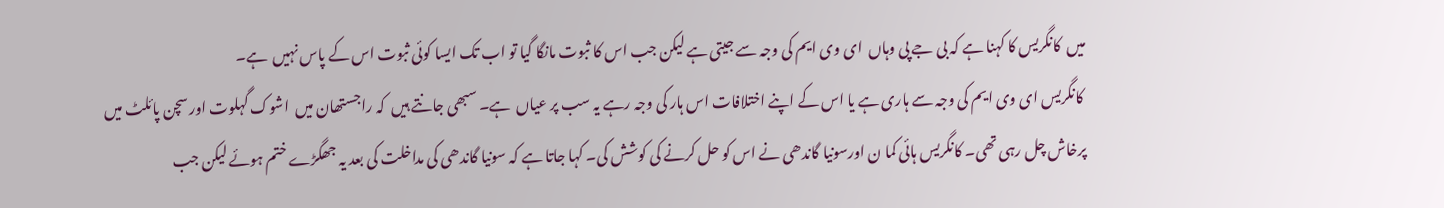میں  کانگریس کا کہنا ہے کہ بی جے پی وہاں  ای وی ایم کی وجہ سے جیتی ہے لیکن جب اس کا ثبوت مانگا گیا تو اب تک ایسا کوئی ثبوت اس کے پاس نہیں  ہے۔
 کانگریس ای وی ایم کی وجہ سے ہاری ہے یا اس کے اپنے اختلافات اس ہار کی وجہ رہے یہ سب پر عیاں  ہے۔ سبھی جانتے ہیں  کہ راجستھان میں  اشوک گہلوت اور سچن پائلٹ میں  پرخاش چل رہی تھی۔ کانگریس ہائی کما ن اورسونیا گاندھی نے اس کو حل کرنے کی کوشش کی۔ کہا جاتا ہے کہ سونیا گاندھی کی مداخلت کی بعد یہ جھگڑے ختم ہوئے لیکن جب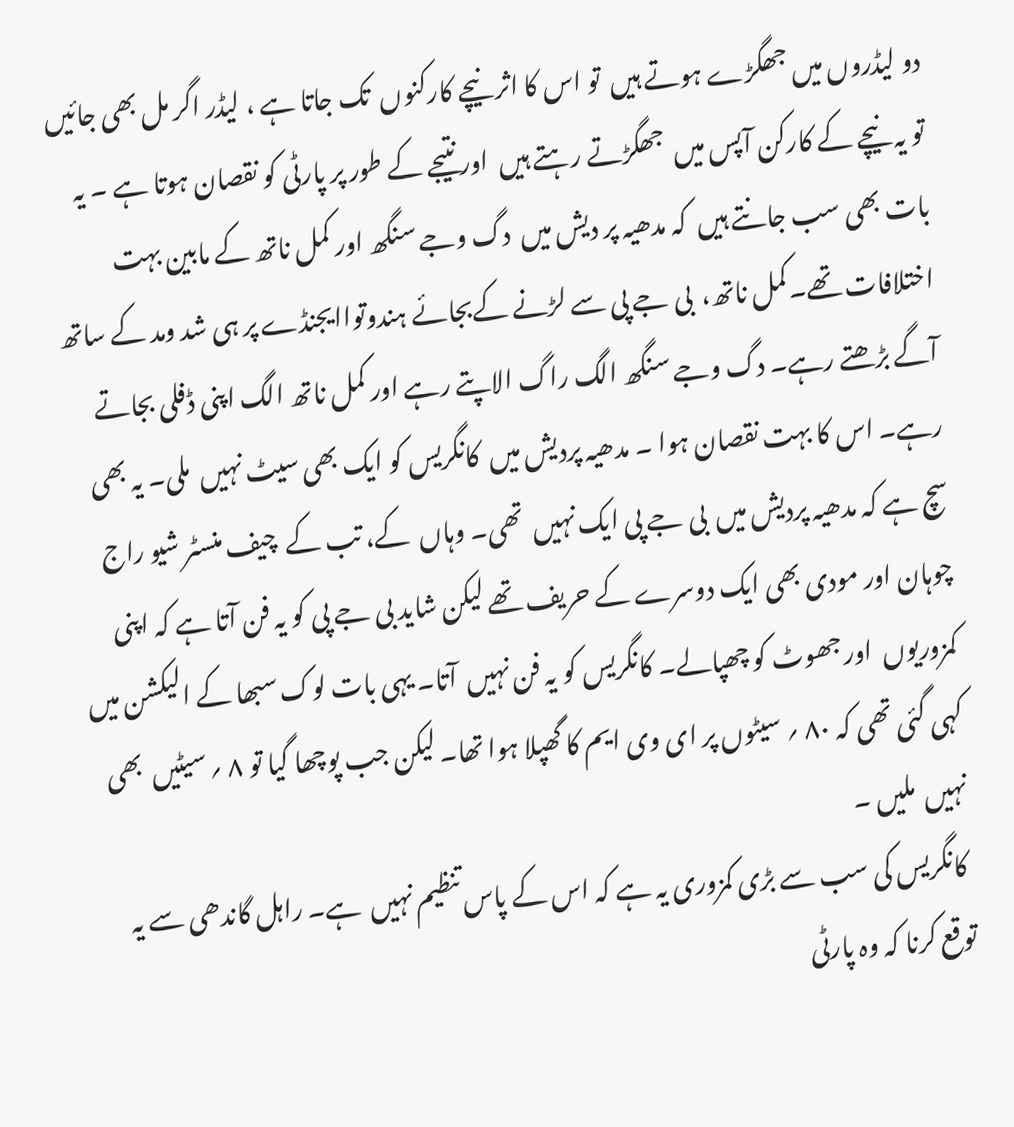دو لیڈروں میں جھگڑے ہوتے ہیں  تو اس کا اثر نیچے کارکنوں  تک جاتا ہے ، لیڈر اگر مل بھی جائیں  تو یہ نیچے کے کارکن آپس میں  جھگڑتے رہتے ہیں  اور نتیجے کے طور پر پارٹی کو نقصان ہوتا ہے ۔ یہ بات بھی سب جانتے ہیں  کہ مدھیہ پر دیش میں  دگ وجے سنگھ اور کمل ناتھ کے مابین بہت اختلافات تھے۔کمل ناتھ،  بی جے پی سے لڑنے کےبجائے ہندوتواایجنڈے پر ہی شد ومد کے ساتھ آگے بڑھتے رہے۔ دگ وجے سنگھ الگ راگ الاپتے رہے اور کمل ناتھ الگ اپنی ڈفلی بجاتے رہے۔ اس کا بہت نقصان ہوا ۔ مدھیہ پردیش میں  کانگریس کو ایک بھی سیٹ نہیں  ملی۔ یہ بھی سچ ہے کہ مدھیہ پردیش میں  بی جے پی ایک نہیں  تھی۔ وہاں  کے، تب کے  چیف منسٹر شیو راج چوہان اور مودی بھی ایک دوسرے کے حریف تھے لیکن شاید بی جے پی کو یہ فن آتا ہے کہ اپنی کمزوریوں  اور جھوٹ کو چھپالے۔ کانگریس کو یہ فن نہیں  آتا۔ یہی بات لوک سبھا کے الیکشن میں  کہی گئی تھی کہ ۸۰ ؍ سیٹوں پر ای وی ایم کا گھپلا ہوا تھا۔ لیکن جب پوچھا گیا تو ۸ ؍ سیٹیں  بھی نہیں  ملیں ۔
 کانگریس کی سب سے بڑی کمزوری یہ ہے کہ اس کے پاس تنظیم نہیں  ہے۔ راہل گاندھی سے یہ توقع کرنا کہ وہ پارٹی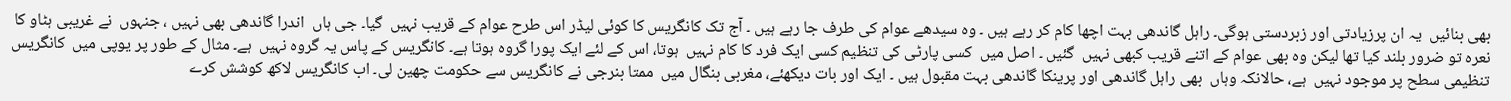بھی بنائیں  یہ ان پرزیادتی اور زبردستی ہوگی۔ راہل گاندھی بہت اچھا کام کر رہے ہیں ۔ وہ سیدھے عوام کی طرف جا رہے ہیں ۔ آج تک کانگریس کا کوئی لیڈر اس طرح عوام کے قریب نہیں  گیا۔ جی ہاں  اندرا گاندھی بھی نہیں ، جنہوں  نے غریبی ہٹاو کا نعرہ تو ضرور بلند کیا تھا لیکن وہ بھی عوام کے اتنے قریب کبھی نہیں  گئیں ۔ اصل میں  کسی پارٹی کی تنظیم کسی ایک فرد کا کام نہیں  ہوتا، اس کے لئے ایک پورا گروہ ہوتا ہے۔ کانگریس کے پاس یہ گروہ نہیں  ہے۔ مثال کے طور پر یوپی میں  کانگریس تنظیمی سطح پر موجود نہیں  ہے، حالانکہ وہاں  بھی راہل گاندھی اور پرینکا گاندھی بہت مقبول ہیں ۔ ایک اور بات دیکھئے، مغربی بنگال میں  ممتا بنرجی نے کانگریس سے حکومت چھین لی۔ اب کانگریس لاکھ کوشش کرے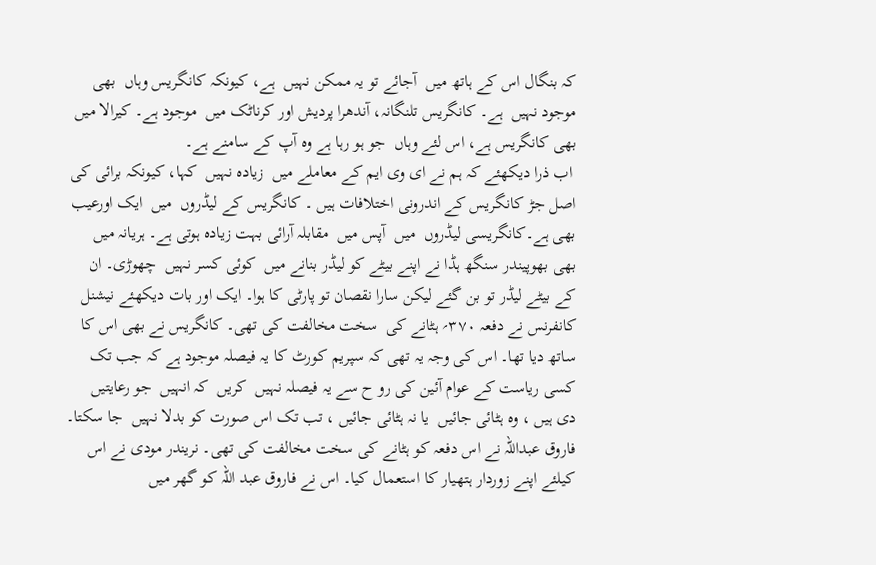کہ بنگال اس کے ہاتھ میں  آجائے تو یہ ممکن نہیں  ہے، کیونکہ کانگریس وہاں  بھی موجود نہیں  ہے۔ کانگریس تلنگانہ، آندھرا پردیش اور کرناٹک میں  موجود ہے۔ کیرالا میں  بھی کانگریس ہے، اس لئے وہاں  جو ہو رہا ہے وہ آپ کے سامنے ہے۔
 اب ذرا دیکھئے کہ ہم نے ای وی ایم کے معاملے میں  زیادہ نہیں  کہا، کیونکہ برائی کی اصل جڑ کانگریس کے اندرونی اختلافات ہیں ۔ کانگریس کے لیڈروں  میں  ایک اورعیب بھی ہے۔کانگریسی لیڈروں  میں  آپس میں  مقابلہ آرائی بہت زیادہ ہوتی ہے۔ ہریانہ میں  بھی بھوپیندر سنگھ ہڈا نے اپنے بیٹے کو لیڈر بنانے میں  کوئی کسر نہیں  چھوڑی۔ ان کے بیٹے لیڈر تو بن گئے لیکن سارا نقصان تو پارٹی کا ہوا۔ ایک اور بات دیکھئے نیشنل کانفرنس نے دفعہ ۳۷۰؍ ہٹانے کی  سخت مخالفت کی تھی۔ کانگریس نے بھی اس کا ساتھ دیا تھا۔ اس کی وجہ یہ تھی کہ سپریم کورٹ کا یہ فیصلہ موجود ہے کہ جب تک کسی ریاست کے عوام آئین کی رو ح سے یہ فیصلہ نہیں  کریں  کہ انہیں  جو رعایتیں  دی ہیں ، وہ ہٹائی جائیں  یا نہ ہٹائی جائیں ، تب تک اس صورت کو بدلا نہیں  جا سکتا۔ فاروق عبداللہ نے اس دفعہ کو ہٹانے کی سخت مخالفت کی تھی۔ نریندر مودی نے اس کیلئے اپنے زوردار ہتھیار کا استعمال کیا۔ اس نے فاروق عبد اللہ کو گھر میں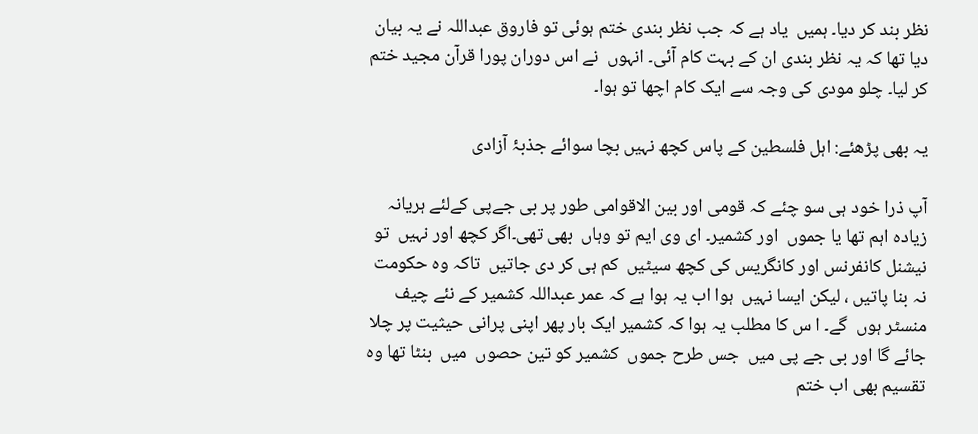نظر بند کر دیا۔ ہمیں  یاد ہے کہ جب نظر بندی ختم ہوئی تو فاروق عبداللہ نے یہ بیان دیا تھا کہ یہ نظر بندی ان کے بہت کام آئی۔ انہوں  نے اس دوران پورا قرآن مجید ختم کر لیا۔ چلو مودی کی وجہ سے ایک کام اچھا تو ہوا۔

یہ بھی پڑھئے: اہل فلسطین کے پاس کچھ نہیں بچا سوائے جذبۂ آزادی

آپ ذرا خود ہی سو چئے کہ قومی اور بین الاقوامی طور پر بی جےپی کےلئے ہریانہ زیادہ اہم تھا یا جموں  اور کشمیر۔ ای وی ایم تو وہاں  بھی تھی۔اگر کچھ اور نہیں  تو نیشنل کانفرنس اور کانگریس کی کچھ سیٹیں  کم ہی کر دی جاتیں  تاکہ وہ حکومت نہ بنا پاتیں ، لیکن ایسا نہیں  ہوا اب یہ ہوا ہے کہ عمر عبداللہ کشمیر کے نئے چیف منسٹر ہوں  گے۔ ا س کا مطلب یہ ہوا کہ کشمیر ایک بار پھر اپنی پرانی حیثیت پر چلا جائے گا اور بی جے پی میں  جس طرح جموں  کشمیر کو تین حصوں  میں  بنٹا تھا وہ تقسیم بھی اب ختم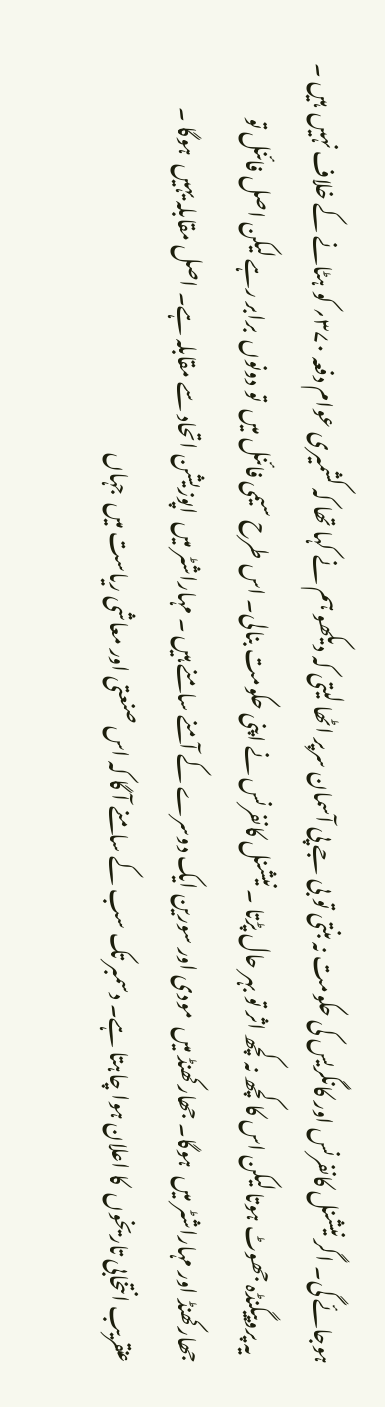ہوجائے گی۔ اگر نیشنل کانفرنس اور کانگریس کی حکومت نہ بنتی تو بی جے پی آسمان سرپر اٹھا لیتی کہ دیکھو ہم نے کہا تھا کہ کشمیری عوام دفعہ ۳۷۰؍ کو ہٹانے کے خلاف نہیں  ہیں ۔
  یہ پروپیگنڈہ جھوٹ ہوتا لیکن اس کا کچھ نہ کچھ اثر تو بہر حال پڑتا ۔ نیشنل کانفرنس نے اپنی حکومت بنالی۔ اس طرح سیمی فائنل میں  تو دونوں  برابر رہے لیکن اصل فائنل تو جھارکھنڈ اور مہاراشٹر میں  ہوگا۔ جھارکھنڈ میں  مودی اور سورین ایک دوسرے کے آمنے سامنے ہیں ۔ مہاراشٹر میں  اپوزیشن اتحاد سے مقابلہ ہے۔ اصل مقابلہ یہیں  ہوگا ۔ عنقریب انتخابی تاریخوں  کا اعلان ہوا چاہتا ہے۔ دسمبر تک سب کے سامنے آ گا کہ اس صنعتی اور معاشی ریاست میں  جہاں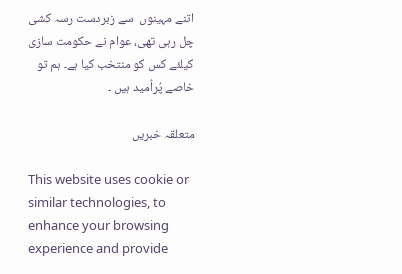اتنے مہینوں  سے زبردست رسہ کشی چل رہی تھی، عوام نے حکومت سازی کیلئے کس کو منتخب کیا ہے۔ ہم تو خاصے پُراُمید ہیں ۔

متعلقہ خبریں

This website uses cookie or similar technologies, to enhance your browsing experience and provide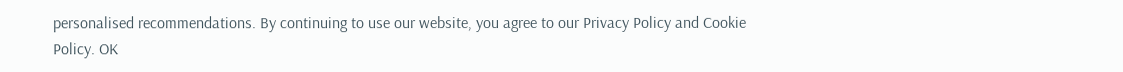personalised recommendations. By continuing to use our website, you agree to our Privacy Policy and Cookie Policy. OK